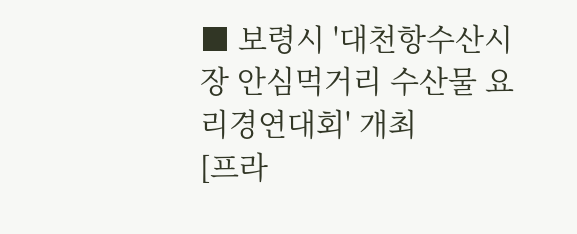■ 보령시 '대천항수산시장 안심먹거리 수산물 요리경연대회' 개최
[프라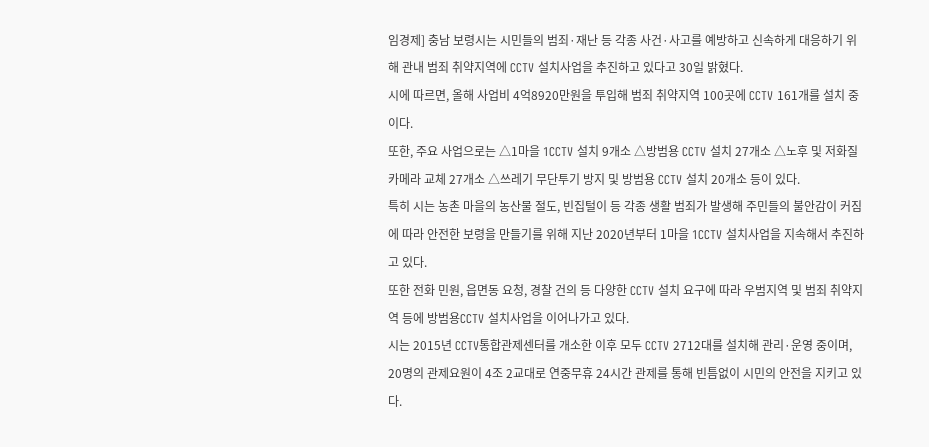임경제] 충남 보령시는 시민들의 범죄·재난 등 각종 사건·사고를 예방하고 신속하게 대응하기 위해 관내 범죄 취약지역에 CCTV 설치사업을 추진하고 있다고 30일 밝혔다.
시에 따르면, 올해 사업비 4억8920만원을 투입해 범죄 취약지역 100곳에 CCTV 161개를 설치 중이다.
또한, 주요 사업으로는 △1마을 1CCTV 설치 9개소 △방범용 CCTV 설치 27개소 △노후 및 저화질 카메라 교체 27개소 △쓰레기 무단투기 방지 및 방범용 CCTV 설치 20개소 등이 있다.
특히 시는 농촌 마을의 농산물 절도, 빈집털이 등 각종 생활 범죄가 발생해 주민들의 불안감이 커짐에 따라 안전한 보령을 만들기를 위해 지난 2020년부터 1마을 1CCTV 설치사업을 지속해서 추진하고 있다.
또한 전화 민원, 읍면동 요청, 경찰 건의 등 다양한 CCTV 설치 요구에 따라 우범지역 및 범죄 취약지역 등에 방범용CCTV 설치사업을 이어나가고 있다.
시는 2015년 CCTV통합관제센터를 개소한 이후 모두 CCTV 2712대를 설치해 관리·운영 중이며, 20명의 관제요원이 4조 2교대로 연중무휴 24시간 관제를 통해 빈틈없이 시민의 안전을 지키고 있다.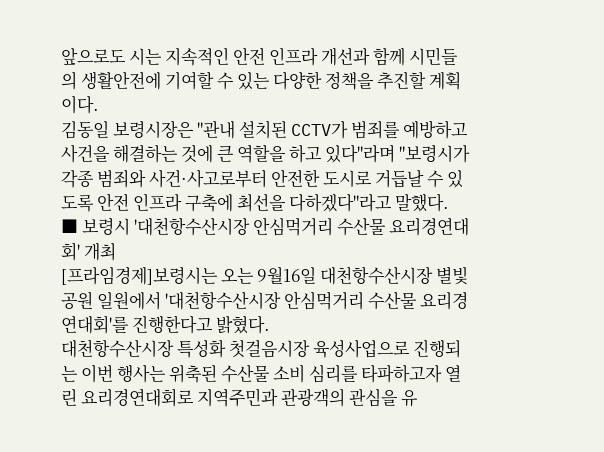앞으로도 시는 지속적인 안전 인프라 개선과 함께 시민들의 생활안전에 기여할 수 있는 다양한 정책을 추진할 계획이다.
김동일 보령시장은 "관내 설치된 CCTV가 범죄를 예방하고 사건을 해결하는 것에 큰 역할을 하고 있다"라며 "보령시가 각종 범죄와 사건·사고로부터 안전한 도시로 거듭날 수 있도록 안전 인프라 구축에 최선을 다하겠다"라고 말했다.
■ 보령시 '대천항수산시장 안심먹거리 수산물 요리경연대회' 개최
[프라임경제]보령시는 오는 9월16일 대천항수산시장 별빛공원 일원에서 '대천항수산시장 안심먹거리 수산물 요리경연대회'를 진행한다고 밝혔다.
대천항수산시장 특성화 첫걸음시장 육성사업으로 진행되는 이번 행사는 위축된 수산물 소비 심리를 타파하고자 열린 요리경연대회로 지역주민과 관광객의 관심을 유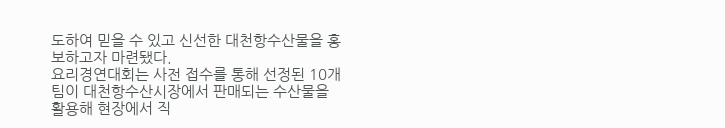도하여 믿을 수 있고 신선한 대천항수산물을 홍보하고자 마련됐다.
요리경연대회는 사전 접수를 통해 선정된 10개 팀이 대천항수산시장에서 판매되는 수산물을 활용해 현장에서 직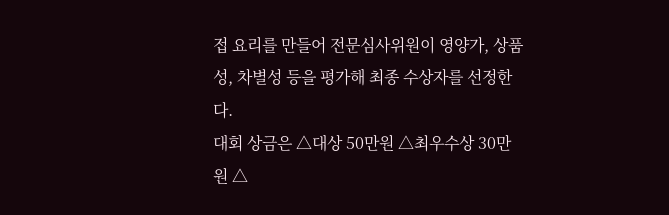접 요리를 만들어 전문심사위원이 영양가, 상품성, 차별성 등을 평가해 최종 수상자를 선정한다.
대회 상금은 △대상 50만원 △최우수상 30만원 △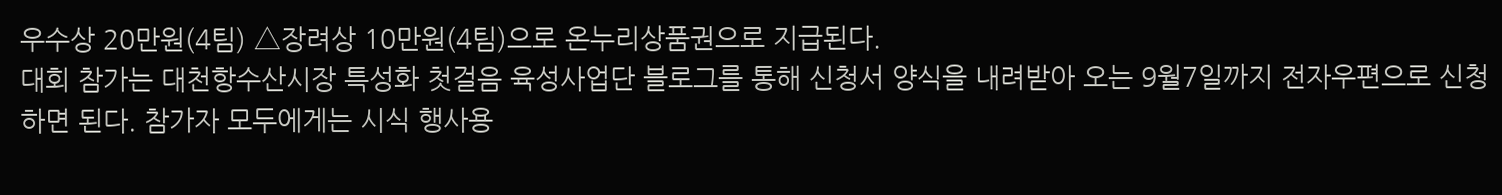우수상 20만원(4팀) △장려상 10만원(4팀)으로 온누리상품권으로 지급된다.
대회 참가는 대천항수산시장 특성화 첫걸음 육성사업단 블로그를 통해 신청서 양식을 내려받아 오는 9월7일까지 전자우편으로 신청하면 된다. 참가자 모두에게는 시식 행사용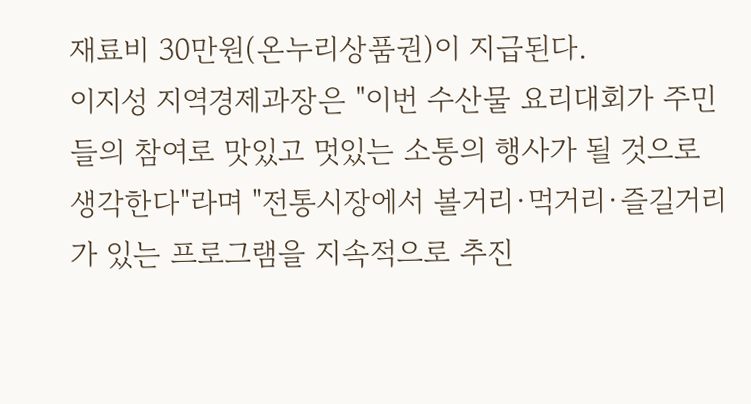재료비 30만원(온누리상품권)이 지급된다.
이지성 지역경제과장은 "이번 수산물 요리대회가 주민들의 참여로 맛있고 멋있는 소통의 행사가 될 것으로 생각한다"라며 "전통시장에서 볼거리·먹거리·즐길거리가 있는 프로그램을 지속적으로 추진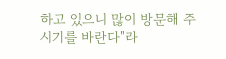하고 있으니 많이 방문해 주시기를 바란다"라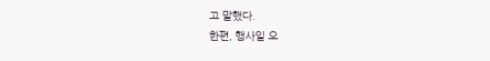고 말했다.
한편, 행사일 오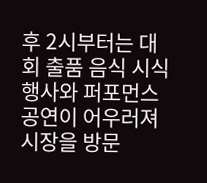후 2시부터는 대회 출품 음식 시식 행사와 퍼포먼스 공연이 어우러져 시장을 방문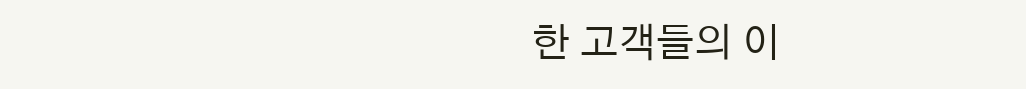한 고객들의 이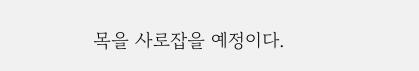목을 사로잡을 예정이다.